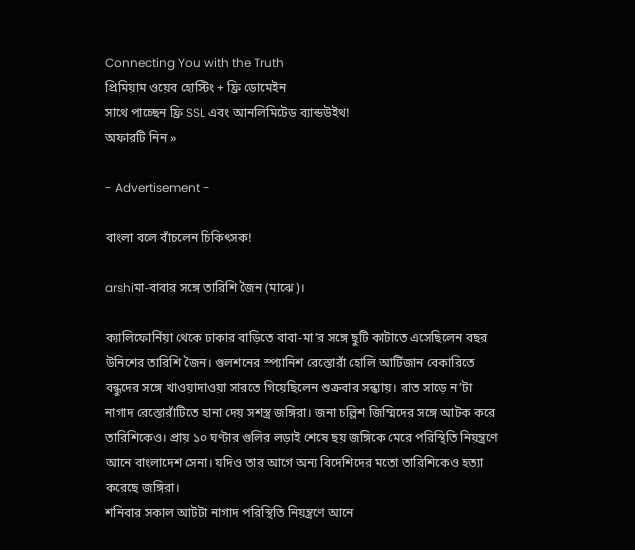Connecting You with the Truth
প্রিমিয়াম ওয়েব হোস্টিং + ফ্রি ডোমেইন
সাথে পাচ্ছেন ফ্রি SSL এবং আনলিমিটেড ব্যান্ডউইথ!
অফারটি নিন »

- Advertisement -

বাংলা বলে বাঁচলেন চিকিৎসক!

arshiমা-বাবার সঙ্গে তারিশি জৈন (মাঝে)।

ক্যালিফোর্নিয়া থেকে ঢাকার বাড়িতে বাবা-মা’র সঙ্গে ছুটি কাটাতে এসেছিলেন বছর উনিশের তারিশি জৈন। গুলশনের স্প্যানিশ রেস্তোরাঁ হোলি আর্টিজান বেকারিতে বন্ধুদের সঙ্গে খাওয়াদাওয়া সারতে গিয়েছিলেন শুক্রবার সন্ধ্যায়। রাত সাড়ে ন’টা নাগাদ রেস্তোরাঁটিতে হানা দেয় সশস্ত্র জঙ্গিরা। জনা চল্লিশ জিম্মিদের সঙ্গে আটক করে তারিশিকেও। প্রায় ১০ ঘণ্টার গুলির লড়াই শেষে ছয় জঙ্গিকে মেরে পরিস্থিতি নিয়ন্ত্রণে আনে বাংলাদেশ সেনা। যদিও তার আগে অন্য বিদেশিদের মতো তারিশিকেও হত্যা করেছে জঙ্গিরা।
শনিবার সকাল আটটা নাগাদ পরিস্থিতি নিয়ন্ত্রণে আনে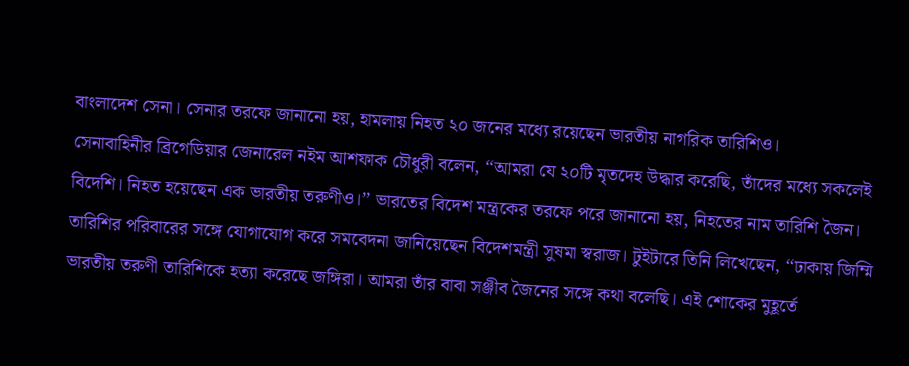বাংলাদেশ সেনা। সেনার তরফে জানানো হয়, হামলায় নিহত ২০ জনের মধ্যে রয়েছেন ভারতীয় নাগরিক তারিশিও।
সেনাবাহিনীর ব্রিগেডিয়ার জেনারেল নইম আশফাক চৌধুরী বলেন, ‘‘আমরা যে ২০টি মৃতদেহ উদ্ধার করেছি, তাঁদের মধ্যে সকলেই বিদেশি। নিহত হয়েছেন এক ভারতীয় তরুণীও।’’ ভারতের বিদেশ মন্ত্রকের তরফে পরে জানানো হয়, নিহতের নাম তারিশি জৈন। তারিশির পরিবারের সঙ্গে যোগাযোগ করে সমবেদনা জানিয়েছেন বিদেশমন্ত্রী সুষমা স্বরাজ। টুইটারে তিনি লিখেছেন, ‘‘ঢাকায় জিম্মি ভারতীয় তরুণী তারিশিকে হত্যা করেছে জঙ্গিরা। আমরা তাঁর বাবা সঞ্জীব জৈনের সঙ্গে কথা বলেছি। এই শোকের মুহূর্তে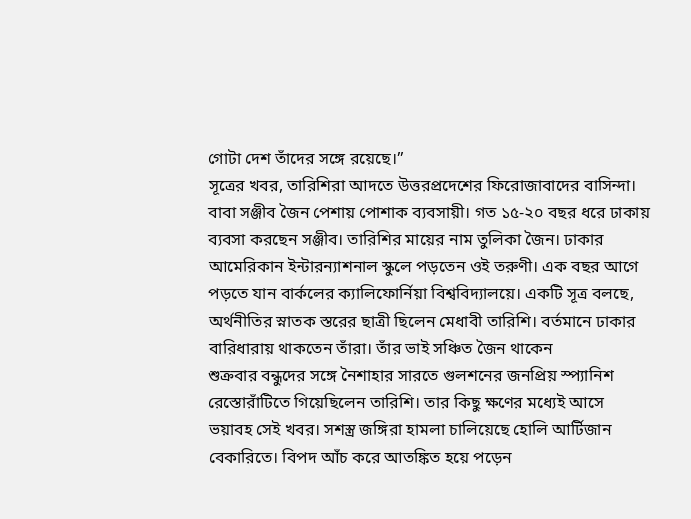গোটা দেশ তাঁদের সঙ্গে রয়েছে।’’
সূত্রের খবর, তারিশিরা আদতে উত্তরপ্রদেশের ফিরোজাবাদের বাসিন্দা। বাবা সঞ্জীব জৈন পেশায় পোশাক ব্যবসায়ী। গত ১৫-২০ বছর ধরে ঢাকায় ব্যবসা করছেন সঞ্জীব। তারিশির মায়ের নাম তুলিকা জৈন। ঢাকার আমেরিকান ইন্টারন্যাশনাল স্কুলে পড়তেন ওই তরুণী। এক বছর আগে পড়তে যান বার্কলের ক্যালিফোর্নিয়া বিশ্ববিদ্যালয়ে। একটি সূত্র বলছে, অর্থনীতির স্নাতক স্তরের ছাত্রী ছিলেন মেধাবী তারিশি। বর্তমানে ঢাকার বারিধারায় থাকতেন তাঁরা। তাঁর ভাই সঞ্চিত জৈন থাকেন
শুক্রবার বন্ধুদের সঙ্গে নৈশাহার সারতে গুলশনের জনপ্রিয় স্প্যানিশ রেস্তোরাঁটিতে গিয়েছিলেন তারিশি। তার কিছু ক্ষণের মধ্যেই আসে ভয়াবহ সেই খবর। সশস্ত্র জঙ্গিরা হামলা চালিয়েছে হোলি আর্টিজান বেকারিতে। বিপদ আঁচ করে আতঙ্কিত হয়ে পড়েন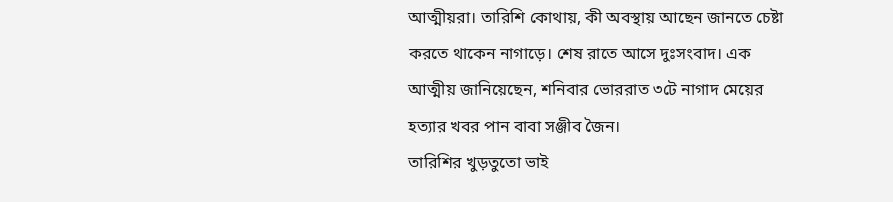আত্মীয়রা। তারিশি কোথায়, কী অবস্থায় আছেন জানতে চেষ্টা করতে থাকেন নাগাড়ে। শেষ রাতে আসে দুঃসংবাদ। এক আত্মীয় জানিয়েছেন, শনিবার ভোররাত ৩টে নাগাদ মেয়ের হত্যার খবর পান বাবা সঞ্জীব জৈন।
তারিশির খুড়তুতো ভাই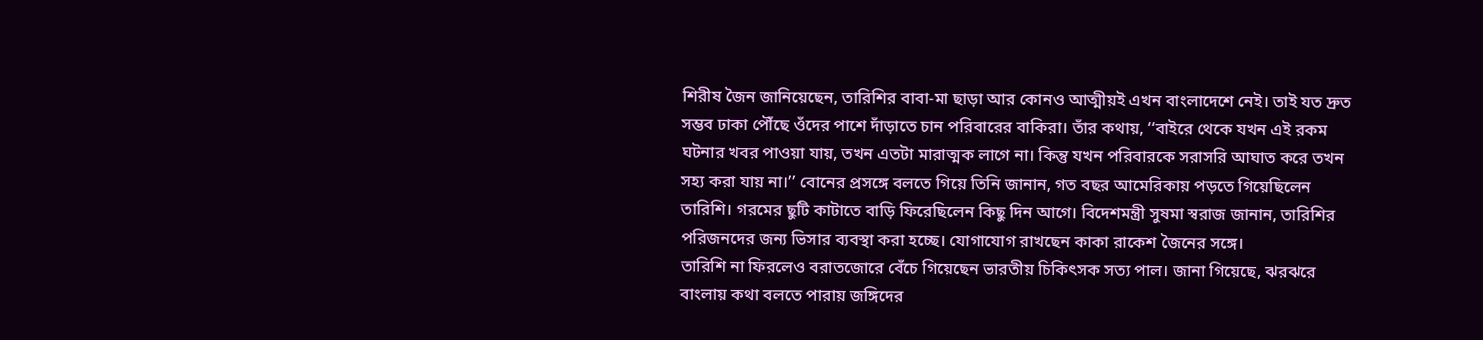শিরীষ জৈন জানিয়েছেন, তারিশির বাবা-মা ছাড়া আর কোনও আত্মীয়ই এখন বাংলাদেশে নেই। তাই যত দ্রুত সম্ভব ঢাকা পৌঁছে ওঁদের পাশে দাঁড়াতে চান পরিবারের বাকিরা। তাঁর কথায়, ‘‘বাইরে থেকে যখন এই রকম ঘটনার খবর পাওয়া যায়, তখন এতটা মারাত্মক লাগে না। কিন্তু যখন পরিবারকে সরাসরি আঘাত করে তখন সহ্য করা যায় না।’’ বোনের প্রসঙ্গে বলতে গিয়ে তিনি জানান, গত বছর আমেরিকায় পড়তে গিয়েছিলেন তারিশি। গরমের ছুটি কাটাতে বাড়ি ফিরেছিলেন কিছু দিন আগে। বিদেশমন্ত্রী সুষমা স্বরাজ জানান, তারিশির পরিজনদের জন্য ভিসার ব্যবস্থা করা হচ্ছে। যোগাযোগ রাখছেন কাকা রাকেশ জৈনের সঙ্গে।
তারিশি না ফিরলেও বরাতজোরে বেঁচে গিয়েছেন ভারতীয় চিকিৎসক সত্য পাল। জানা গিয়েছে, ঝরঝরে বাংলায় কথা বলতে পারায় জঙ্গিদের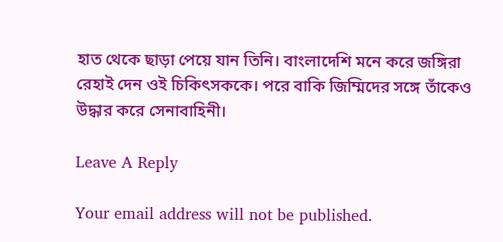হাত থেকে ছাড়া পেয়ে যান তিনি। বাংলাদেশি মনে করে জঙ্গিরা রেহাই দেন ওই চিকিৎসককে। পরে বাকি জিম্মিদের সঙ্গে তাঁকেও উদ্ধার করে সেনাবাহিনী।

Leave A Reply

Your email address will not be published.